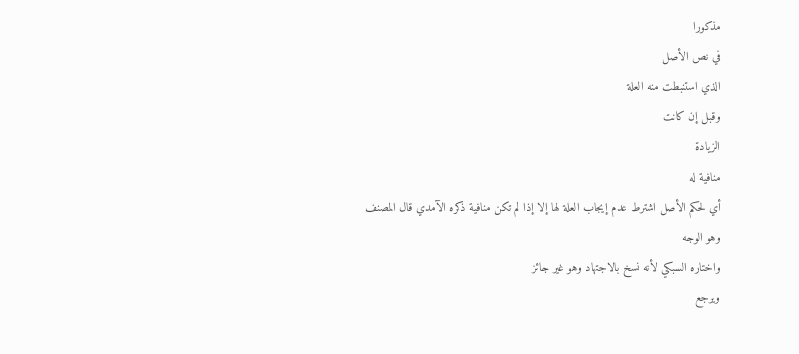مذكورا
في نص الأصل
الذي استنبطت منه العلة
وقبل إن كانت
الزيادة
منافية له
أي لحكم الأصل اشترط عدم إيجاب العلة لها إلا إذا لم تكن منافية ذكره الآمدي قال المصنف
وهو الوجه
واختاره السبكي لأنه نسخ بالاجتهاد وهو غير جائز
ويرجع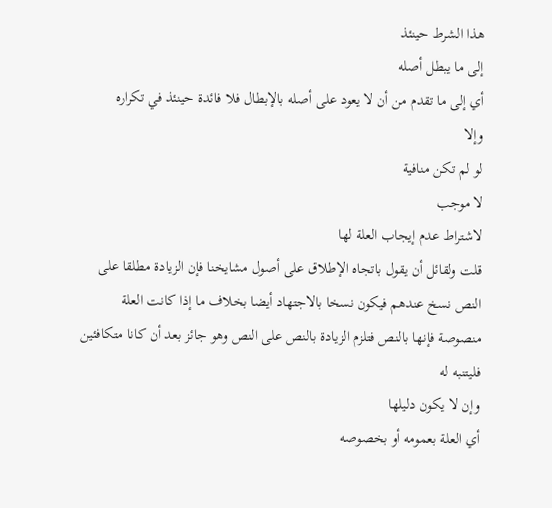هذا الشرط حينئذ
إلى ما يبطل أصله
أي إلى ما تقدم من أن لا يعود على أصله بالإبطال فلا فائدة حينئذ في تكراره
وإلا
لو لم تكن منافية
لا موجب
لاشتراط عدم إيجاب العلة لها
قلت ولقائل أن يقول باتجاه الإطلاق على أصول مشايخنا فإن الزيادة مطلقا على النص نسخ عندهم فيكون نسخا بالاجتهاد أيضا بخلاف ما إذا كانت العلة منصوصة فإنها بالنص فتلزم الزيادة بالنص على النص وهو جائز بعد أن كانا متكافئين فليتنبه له
وإن لا يكون دليلها
أي العلة بعمومه أو بخصوصه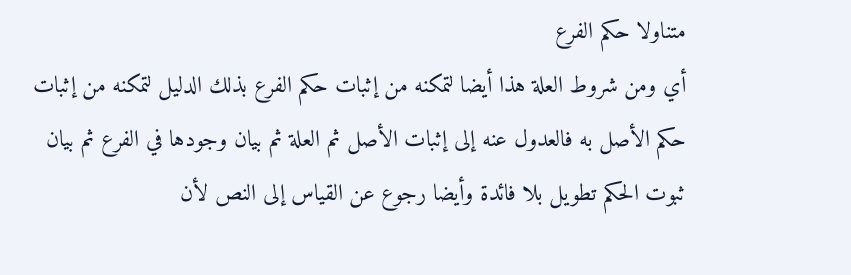متناولا حكم الفرع
أي ومن شروط العلة هذا أيضا لتمكنه من إثبات حكم الفرع بذلك الدليل لتمكنه من إثبات حكم الأصل به فالعدول عنه إلى إثبات الأصل ثم العلة ثم بيان وجودها في الفرع ثم بيان ثبوت الحكم تطويل بلا فائدة وأيضا رجوع عن القياس إلى النص لأن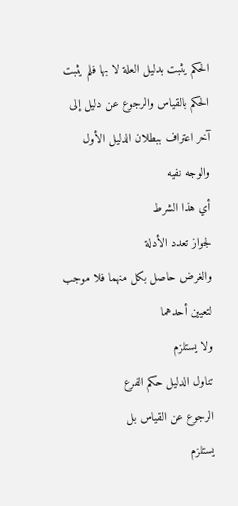الحكم يثبت بدليل العلة لا بها فلم يثبت الحكم بالقياس والرجوع عن دليل إلى آخر اعتراف ببطلان الدليل الأول
والوجه نفيه
أي هذا الشرط
لجواز تعدد الأدلة
والغرض حاصل بكل منهما فلا موجب لتعيين أحدهما
ولا يستلزم
تناول الدليل حكم الفرع
الرجوع عن القياس بل
يستلزم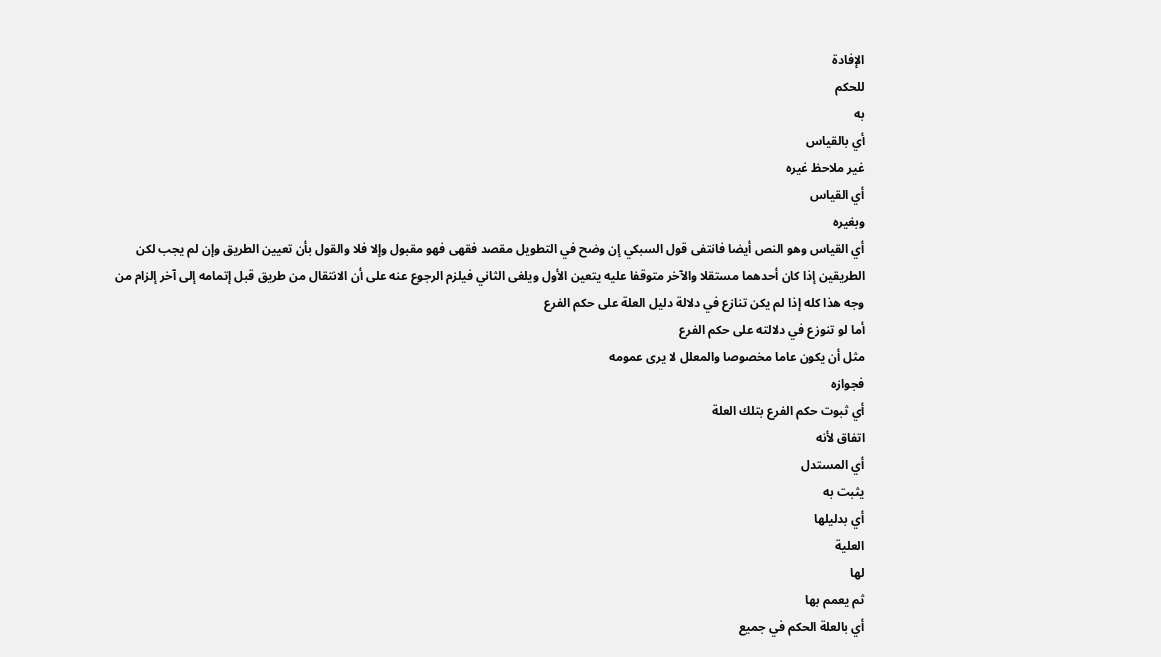الإفادة
للحكم
به
أي بالقياس
غير ملاحظ غيره
أي القياس
وبغيره
أي القياس وهو النص أيضا فانتفى قول السبكي إن وضح في التطويل مقصد فقهى فهو مقبول وإلا فلا والقول بأن تعيين الطريق وإن لم يجب لكن الطريقين إذا كان أحدهما مستقلا والآخر متوقفا عليه يتعين الأول ويلغى الثاني فيلزم الرجوع عنه على أن الانتقال من طريق قبل إتمامه إلى آخر إلزام من وجه هذا كله إذا لم يكن تنازع في دلالة دليل العلة على حكم الفرع
أما لو تنوزع في دلالته على حكم الفرع
مثل أن يكون عاما مخصوصا والمعلل لا يرى عمومه
فجوازه
أي ثبوت حكم الفرع بتلك العلة
اتفاق لأنه
أي المستدل
يثبت به
أي بدليلها
العلية
لها
ثم يعمم بها
أي بالعلة الحكم في جميع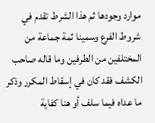موارد وجودها ثم هذا الشرط تقدم في شروط الفرع وسمينا ثمة جماعة من المختلفين من الطرفين وما قاله صاحب الكشف فقد كان في إسقاط المكرر وذكر ما عداه فيما سلف أو هنا كفاية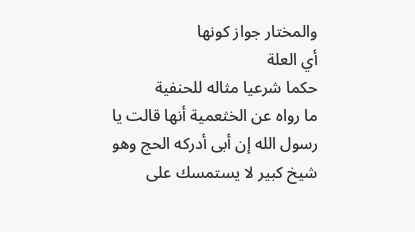والمختار جواز كونها
أي العلة
حكما شرعيا مثاله للحنفية
ما رواه عن الخثعمية أنها قالت يا رسول الله إن أبى أدركه الحج وهو شيخ كبير لا يستمسك على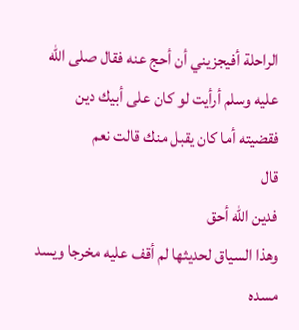الراحلة أفيجزيني أن أحج عنه فقال صلى الله عليه وسلم أرأيت لو كان على أبيك دين
فقضيته أما كان يقبل منك قالت نعم
قال
فدين الله أحق
وهذا السياق لحديثها لم أقف عليه مخرجا ويسد مسده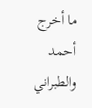ما أخرج أحمد والطبراني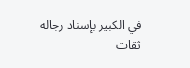في الكبير بإسناد رجاله ثقات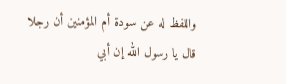واللفظ له عن سودة أم المؤمنين أن رجلا قال يا رسول الله إن أبي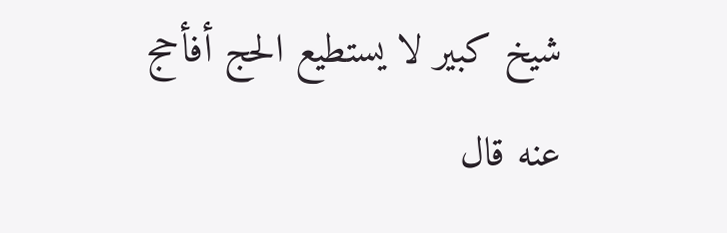شيخ كبير لا يستطيع الحج أفأحج عنه قال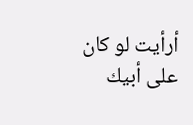أرأيت لو كان على أبيك